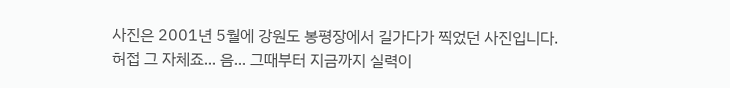사진은 2001년 5월에 강원도 봉평장에서 길가다가 찍었던 사진입니다. 허접 그 자체죠... 음... 그때부터 지금까지 실력이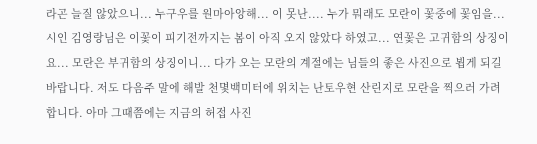라곤 늘질 않았으니... 누구우를 원마아앙해... 이 못난.... 누가 뭐래도 모란이 꽃중에 꽃임을... 시인 김영랑님은 이꽃이 피기전까지는 봄이 아직 오지 않았다 하였고... 연꽃은 고귀함의 상징이요... 모란은 부귀함의 상징이니... 다가 오는 모란의 계절에는 님들의 좋은 사진으로 뵙게 되길 바랍니다. 저도 다음주 말에 해발 천몇백미터에 위치는 난토우현 산린지로 모란을 찍으러 가려 합니다. 아마 그때쯤에는 지금의 허접 사진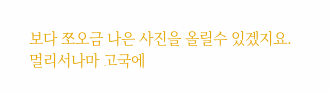보다 쪼오금 나은 사진을 올릴수 있겠지요. 멀리서나마 고국에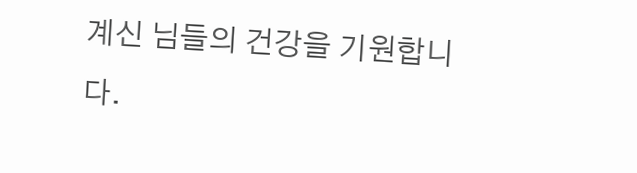계신 님들의 건강을 기원합니다.